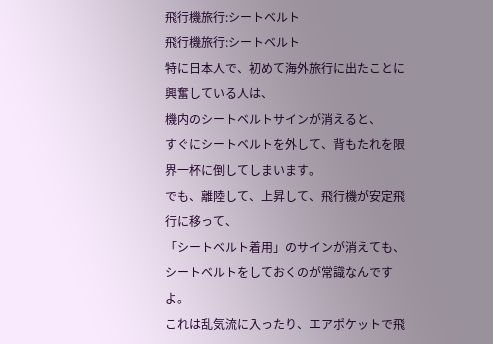飛行機旅行:シートベルト
飛行機旅行:シートベルト
特に日本人で、初めて海外旅行に出たことに興奮している人は、
機内のシートベルトサインが消えると、
すぐにシートベルトを外して、背もたれを限界一杯に倒してしまいます。
でも、離陸して、上昇して、飛行機が安定飛行に移って、
「シートベルト着用」のサインが消えても、シートベルトをしておくのが常識なんですよ。
これは乱気流に入ったり、エアポケットで飛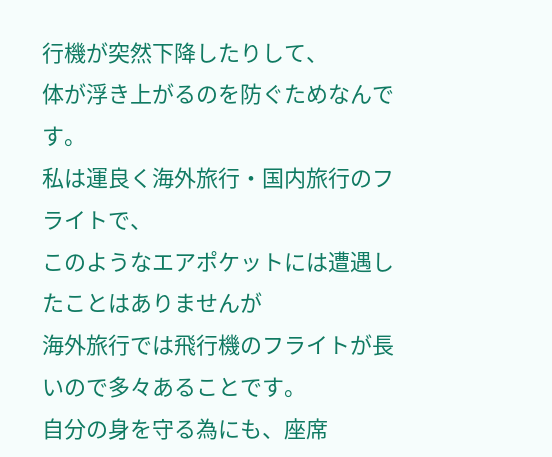行機が突然下降したりして、
体が浮き上がるのを防ぐためなんです。
私は運良く海外旅行・国内旅行のフライトで、
このようなエアポケットには遭遇したことはありませんが
海外旅行では飛行機のフライトが長いので多々あることです。
自分の身を守る為にも、座席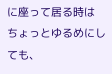に座って居る時は
ちょっとゆるめにしても、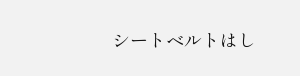シートベルトはし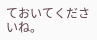ておいてくださいね。